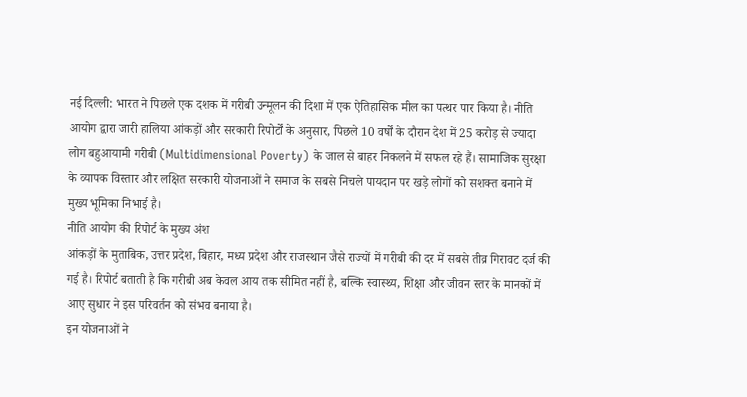नई दिल्ली: भारत ने पिछले एक दशक में गरीबी उन्मूलन की दिशा में एक ऐतिहासिक मील का पत्थर पार किया है। नीति आयोग द्वारा जारी हालिया आंकड़ों और सरकारी रिपोर्टों के अनुसार, पिछले 10 वर्षों के दौरान देश में 25 करोड़ से ज्यादा लोग बहुआयामी गरीबी (Multidimensional Poverty) के जाल से बाहर निकलने में सफल रहे हैं। सामाजिक सुरक्षा के व्यापक विस्तार और लक्षित सरकारी योजनाओं ने समाज के सबसे निचले पायदान पर खड़े लोगों को सशक्त बनाने में मुख्य भूमिका निभाई है।
नीति आयोग की रिपोर्ट के मुख्य अंश
आंकड़ों के मुताबिक, उत्तर प्रदेश, बिहार, मध्य प्रदेश और राजस्थान जैसे राज्यों में गरीबी की दर में सबसे तीव्र गिरावट दर्ज की गई है। रिपोर्ट बताती है कि गरीबी अब केवल आय तक सीमित नहीं है, बल्कि स्वास्थ्य, शिक्षा और जीवन स्तर के मानकों में आए सुधार ने इस परिवर्तन को संभव बनाया है।
इन योजनाओं ने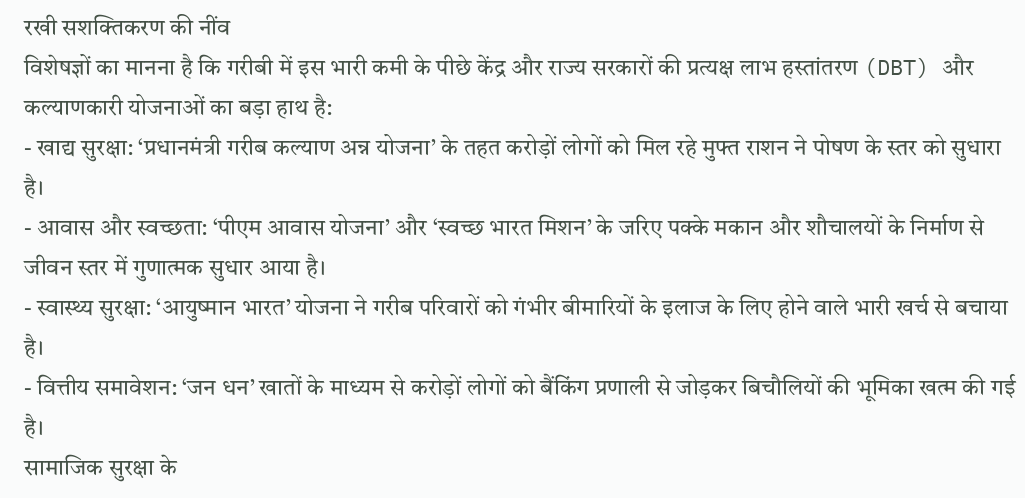रखी सशक्तिकरण की नींव
विशेषज्ञों का मानना है कि गरीबी में इस भारी कमी के पीछे केंद्र और राज्य सरकारों की प्रत्यक्ष लाभ हस्तांतरण (DBT) और कल्याणकारी योजनाओं का बड़ा हाथ है:
- खाद्य सुरक्षा: ‘प्रधानमंत्री गरीब कल्याण अन्न योजना’ के तहत करोड़ों लोगों को मिल रहे मुफ्त राशन ने पोषण के स्तर को सुधारा है।
- आवास और स्वच्छता: ‘पीएम आवास योजना’ और ‘स्वच्छ भारत मिशन’ के जरिए पक्के मकान और शौचालयों के निर्माण से जीवन स्तर में गुणात्मक सुधार आया है।
- स्वास्थ्य सुरक्षा: ‘आयुष्मान भारत’ योजना ने गरीब परिवारों को गंभीर बीमारियों के इलाज के लिए होने वाले भारी खर्च से बचाया है।
- वित्तीय समावेशन: ‘जन धन’ खातों के माध्यम से करोड़ों लोगों को बैंकिंग प्रणाली से जोड़कर बिचौलियों की भूमिका खत्म की गई है।
सामाजिक सुरक्षा के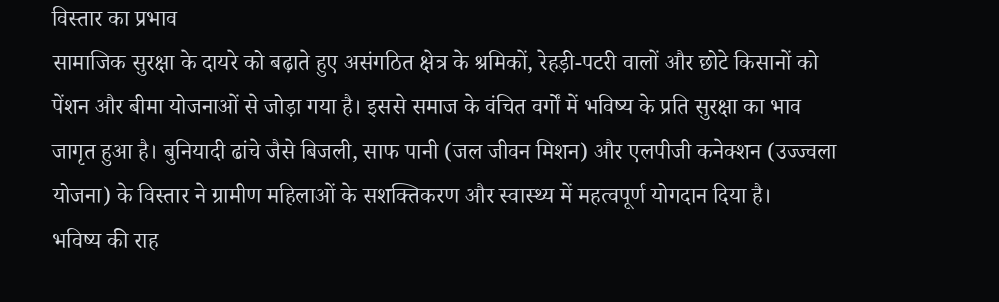विस्तार का प्रभाव
सामाजिक सुरक्षा के दायरे को बढ़ाते हुए असंगठित क्षेत्र के श्रमिकों, रेहड़ी-पटरी वालों और छोटे किसानों को पेंशन और बीमा योजनाओं से जोड़ा गया है। इससे समाज के वंचित वर्गों में भविष्य के प्रति सुरक्षा का भाव जागृत हुआ है। बुनियादी ढांचे जैसे बिजली, साफ पानी (जल जीवन मिशन) और एलपीजी कनेक्शन (उज्ज्वला योजना) के विस्तार ने ग्रामीण महिलाओं के सशक्तिकरण और स्वास्थ्य में महत्वपूर्ण योगदान दिया है।
भविष्य की राह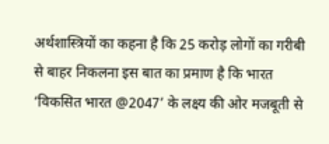अर्थशास्त्रियों का कहना है कि 25 करोड़ लोगों का गरीबी से बाहर निकलना इस बात का प्रमाण है कि भारत ‘विकसित भारत @2047’ के लक्ष्य की ओर मजबूती से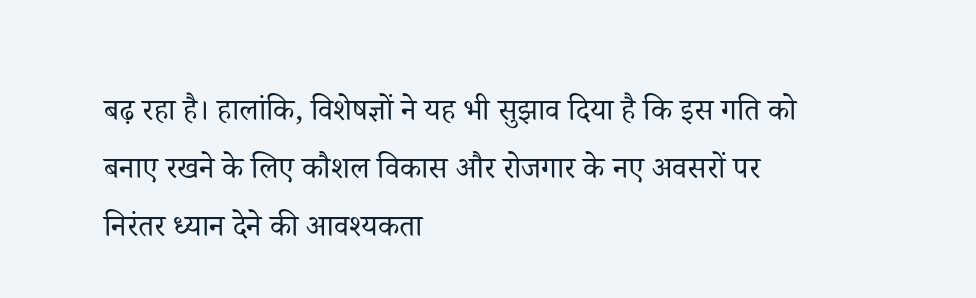बढ़ रहा है। हालांकि, विशेषज्ञों ने यह भी सुझाव दिया है कि इस गति को बनाए रखने के लिए कौशल विकास और रोजगार के नए अवसरों पर निरंतर ध्यान देने की आवश्यकता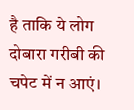है ताकि ये लोग दोबारा गरीबी की चपेट में न आएं।